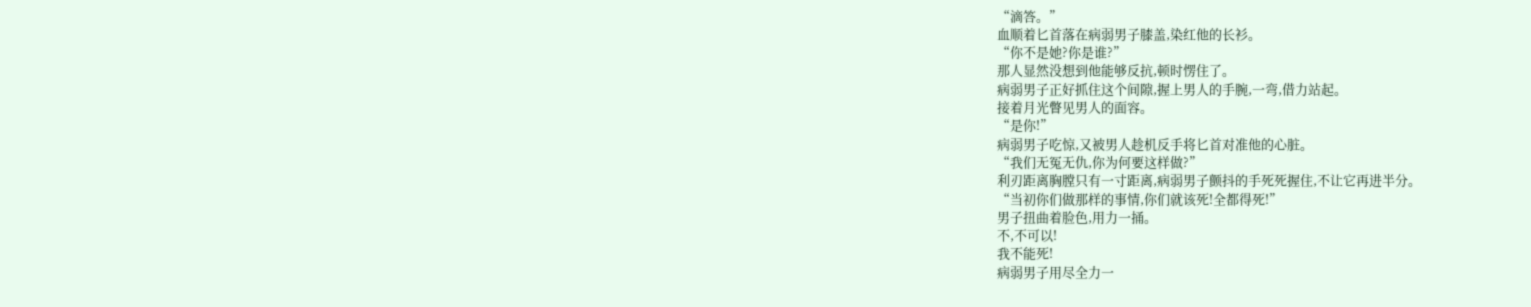“滴答。”
血顺着匕首落在病弱男子膝盖,染红他的长衫。
“你不是她?你是谁?”
那人显然没想到他能够反抗,顿时愣住了。
病弱男子正好抓住这个间隙,握上男人的手腕,一弯,借力站起。
接着月光瞥见男人的面容。
“是你!”
病弱男子吃惊,又被男人趁机反手将匕首对准他的心脏。
“我们无冤无仇,你为何要这样做?”
利刃距离胸膛只有一寸距离,病弱男子颤抖的手死死握住,不让它再进半分。
“当初你们做那样的事情,你们就该死!全都得死!”
男子扭曲着脸色,用力一捅。
不,不可以!
我不能死!
病弱男子用尽全力一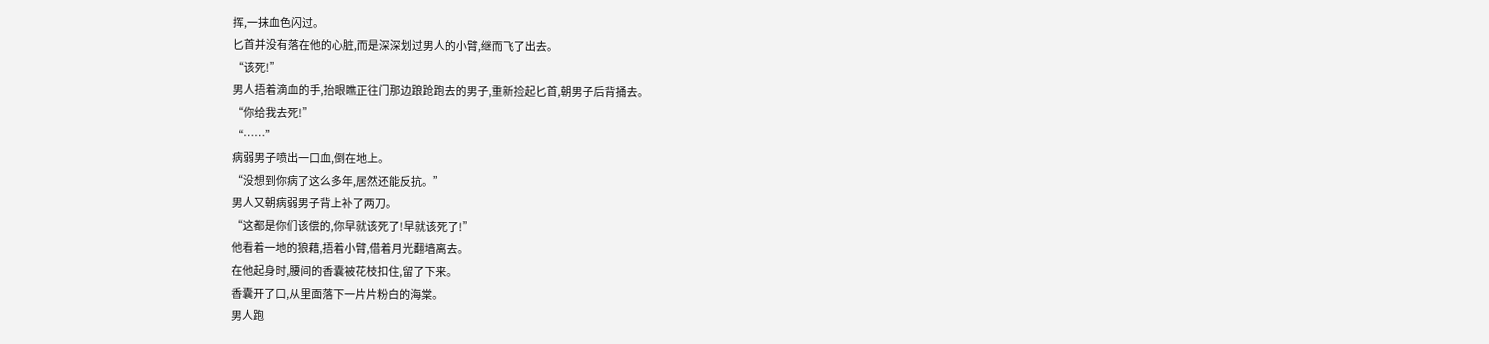挥,一抹血色闪过。
匕首并没有落在他的心脏,而是深深划过男人的小臂,继而飞了出去。
“该死!”
男人捂着滴血的手,抬眼瞧正往门那边踉跄跑去的男子,重新捡起匕首,朝男子后背捅去。
“你给我去死!”
“……”
病弱男子喷出一口血,倒在地上。
“没想到你病了这么多年,居然还能反抗。”
男人又朝病弱男子背上补了两刀。
“这都是你们该偿的,你早就该死了!早就该死了!”
他看着一地的狼藉,捂着小臂,借着月光翻墙离去。
在他起身时,腰间的香囊被花枝扣住,留了下来。
香囊开了口,从里面落下一片片粉白的海棠。
男人跑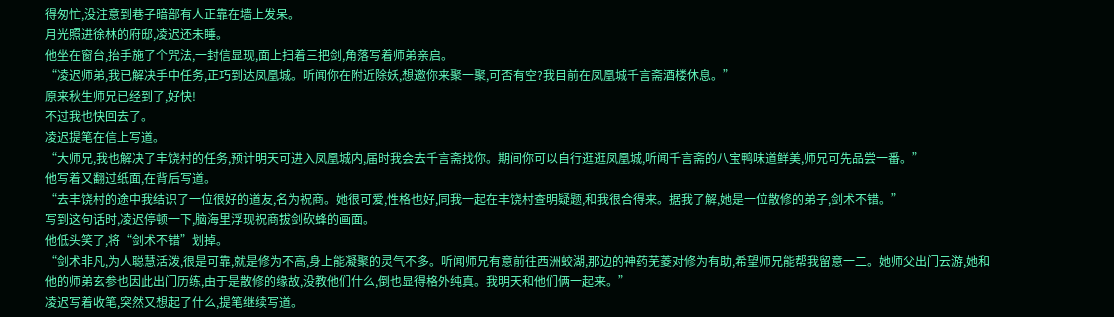得匆忙,没注意到巷子暗部有人正靠在墙上发呆。
月光照进徐林的府邸,凌迟还未睡。
他坐在窗台,抬手施了个咒法,一封信显现,面上扫着三把剑,角落写着师弟亲启。
“凌迟师弟,我已解决手中任务,正巧到达凤凰城。听闻你在附近除妖,想邀你来聚一聚,可否有空?我目前在凤凰城千言斋酒楼休息。”
原来秋生师兄已经到了,好快!
不过我也快回去了。
凌迟提笔在信上写道。
“大师兄,我也解决了丰饶村的任务,预计明天可进入凤凰城内,届时我会去千言斋找你。期间你可以自行逛逛凤凰城,听闻千言斋的八宝鸭味道鲜美,师兄可先品尝一番。”
他写着又翻过纸面,在背后写道。
“去丰饶村的途中我结识了一位很好的道友,名为祝商。她很可爱,性格也好,同我一起在丰饶村查明疑题,和我很合得来。据我了解,她是一位散修的弟子,剑术不错。”
写到这句话时,凌迟停顿一下,脑海里浮现祝商拔剑砍蜂的画面。
他低头笑了,将“剑术不错”划掉。
“剑术非凡,为人聪慧活泼,很是可靠,就是修为不高,身上能凝聚的灵气不多。听闻师兄有意前往西洲蛟湖,那边的神药芜菱对修为有助,希望师兄能帮我留意一二。她师父出门云游,她和他的师弟玄参也因此出门历练,由于是散修的缘故,没教他们什么,倒也显得格外纯真。我明天和他们俩一起来。”
凌迟写着收笔,突然又想起了什么,提笔继续写道。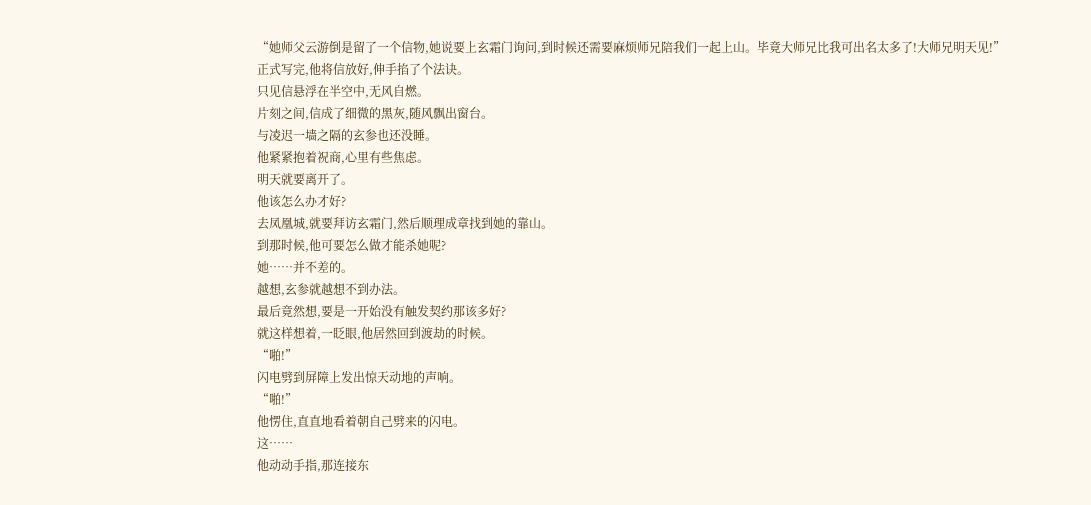“她师父云游倒是留了一个信物,她说要上玄霜门询问,到时候还需要麻烦师兄陪我们一起上山。毕竟大师兄比我可出名太多了!大师兄明天见!”
正式写完,他将信放好,伸手掐了个法诀。
只见信悬浮在半空中,无风自燃。
片刻之间,信成了细微的黑灰,随风飘出窗台。
与凌迟一墙之隔的玄参也还没睡。
他紧紧抱着祝商,心里有些焦虑。
明天就要离开了。
他该怎么办才好?
去凤凰城,就要拜访玄霜门,然后顺理成章找到她的靠山。
到那时候,他可要怎么做才能杀她呢?
她……并不差的。
越想,玄参就越想不到办法。
最后竟然想,要是一开始没有触发契约那该多好?
就这样想着,一眨眼,他居然回到渡劫的时候。
“啪!”
闪电劈到屏障上发出惊天动地的声响。
“啪!”
他愣住,直直地看着朝自己劈来的闪电。
这……
他动动手指,那连接东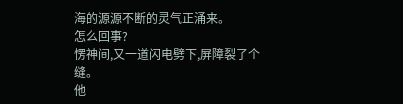海的源源不断的灵气正涌来。
怎么回事?
愣神间,又一道闪电劈下,屏障裂了个缝。
他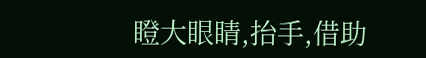瞪大眼睛,抬手,借助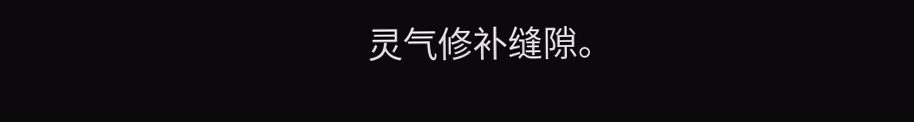灵气修补缝隙。